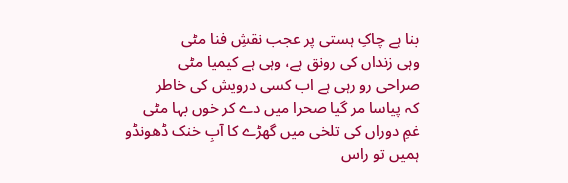بنا ہے چاکِ ہستی پر عجب نقشِ فنا مٹی
وہی زنداں کی رونق ہے، وہی ہے کیمیا مٹی
صراحی رو رہی ہے اب کسی درویش کی خاطر
کہ پیاسا مر گیا صحرا میں دے کر خوں بہا مٹی
غمِ دوراں کی تلخی میں گھڑے کا آبِ خنک ڈھونڈو
ہمیں تو راس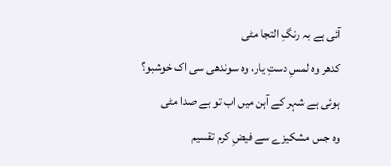آئی ہے بہ رنگِ التجا مٹی
کدھر وہ لمسِ دستِ یار، وہ سوندھی سی اک خوشبو؟
ہوئی ہے شہر کے آہن میں اب تو بے صدا مٹی
وہ جس مشکیزے سے فیضِ کرم تقسیم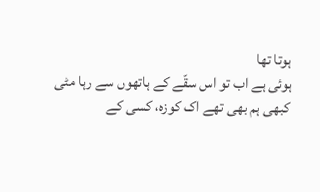ہوتا تھا
ہوئی ہے اب تو اس سقّے کے ہاتھوں سے رہا مٹی
کبھی ہم بھی تھے اک کوزہ، کسی کے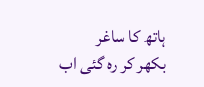ہاتھ کا ساغر
بکھر کر رہ گئی اب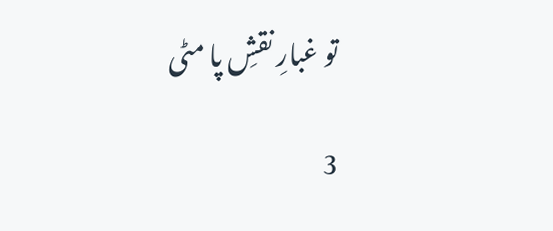تو غبارِ نقشِ پا مٹی

3